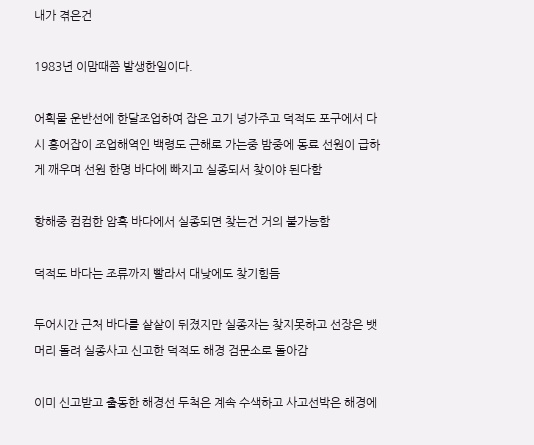내가 겪은건

1983년 이맘때쯤 발생한일이다.

어획물 운반선에 한달조업하여 잡은 고기 넝가주고 덕적도 포구에서 다시 홍어잡이 조업해역인 백령도 근해로 가는중 밤중에 동료 선원이 급하게 깨우며 선원 한명 바다에 빠지고 실종되서 찾이야 된다함

항해중 컴컴한 암흑 바다에서 실종되면 찾는건 거의 불가능함

덕적도 바다는 조류까지 빨라서 대낮에도 찾기힘듬

두어시간 근처 바다를 샅샅이 뒤졌지만 실종자는 찾지못하고 선장은 뱃머리 돌려 실종사고 신고한 덕적도 해경 검문소로 돌아감

이미 신고받고 출동한 해경선 두척은 계속 수색하고 사고선박은 해경에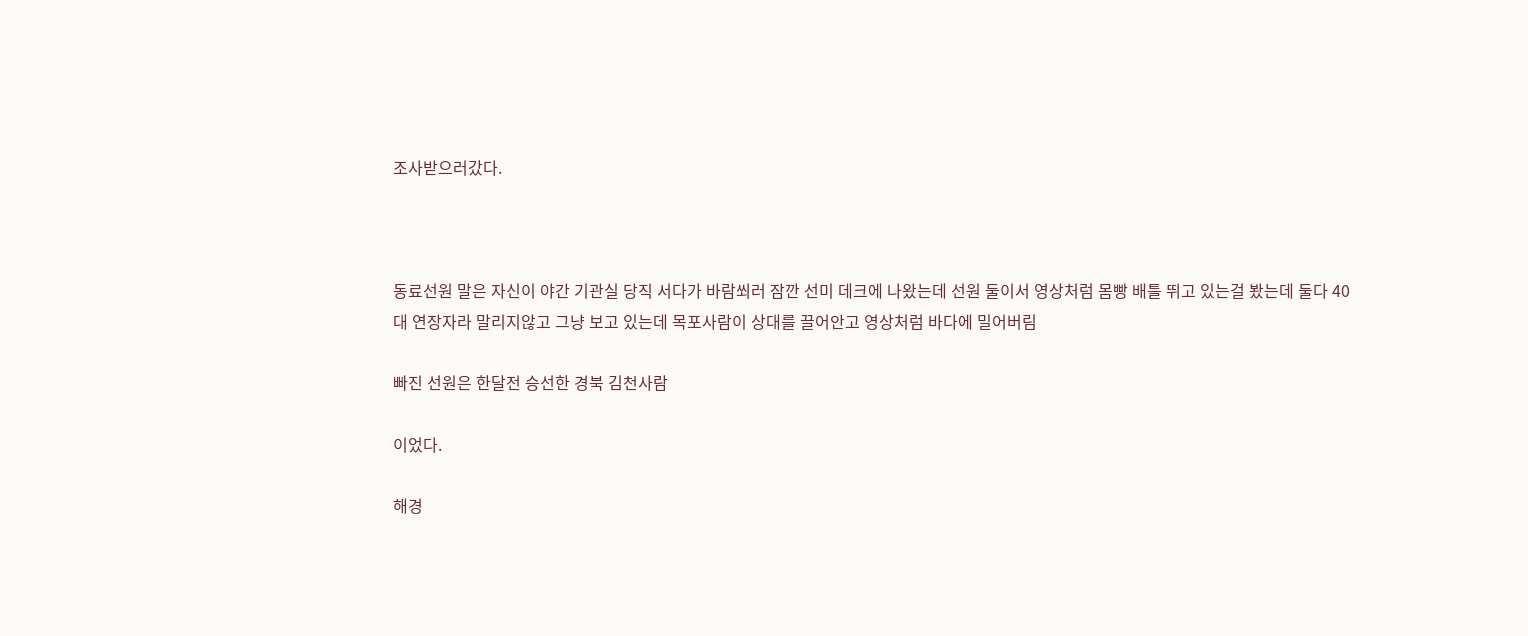조사받으러갔다.



동료선원 말은 자신이 야간 기관실 당직 서다가 바람쐬러 잠깐 선미 데크에 나왔는데 선원 둘이서 영상처럼 몸빵 배틀 뛰고 있는걸 봤는데 둘다 40대 연장자라 말리지않고 그냥 보고 있는데 목포사람이 상대를 끌어안고 영상처럼 바다에 밀어버림

빠진 선원은 한달전 승선한 경북 김천사람

이었다.

해경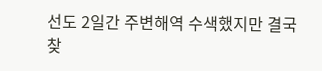선도 2일간 주변해역 수색했지만 결국 찾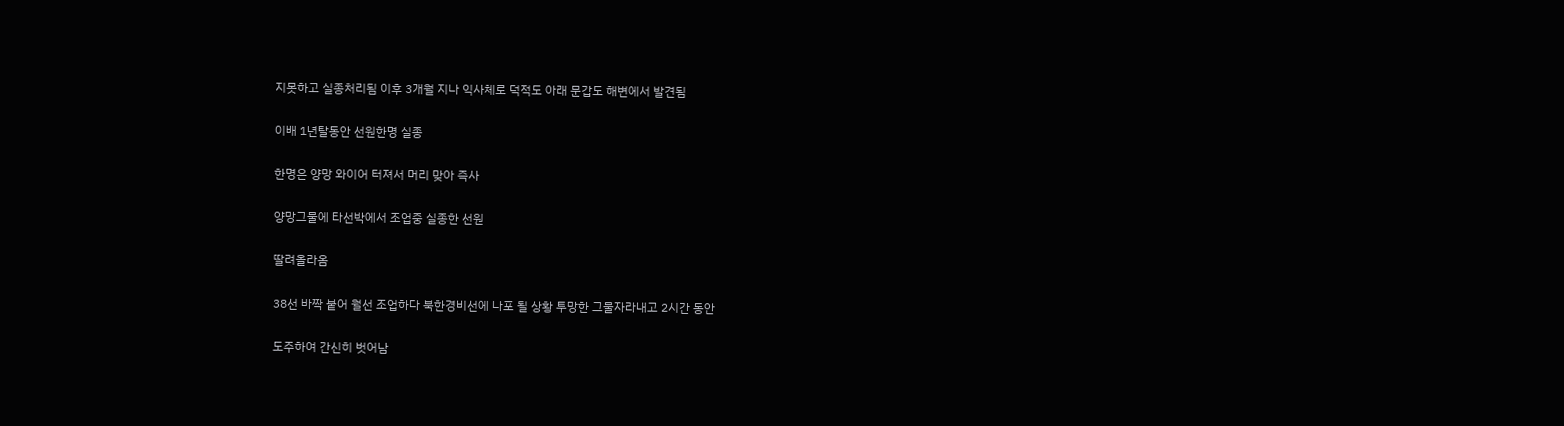지못하고 실종처리됨 이후 3개월 지나 익사체로 덕적도 아래 문갑도 해변에서 발견됨

이배 1년탈동안 선원한명 실종

한명은 양망 와이어 터져서 머리 맞아 즉사

양망그물에 타선박에서 조업중 실종한 선원

딸려올라옴

38선 바짝 붙어 월선 조업하다 북한경비선에 나포 될 상황 투망한 그물자라내고 2시간 동안

도주하여 간신히 벗어남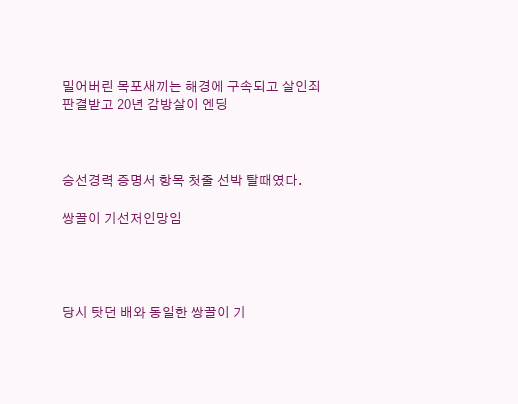밀어버린 목포새끼는 해경에 구속되고 살인죄 판결받고 20년 감방살이 엔딩



승선경력 증명서 항목 첫줄 선박 탈때였다.

쌍끌이 기선저인망임




당시 탓던 배와 동일한 쌍끌이 기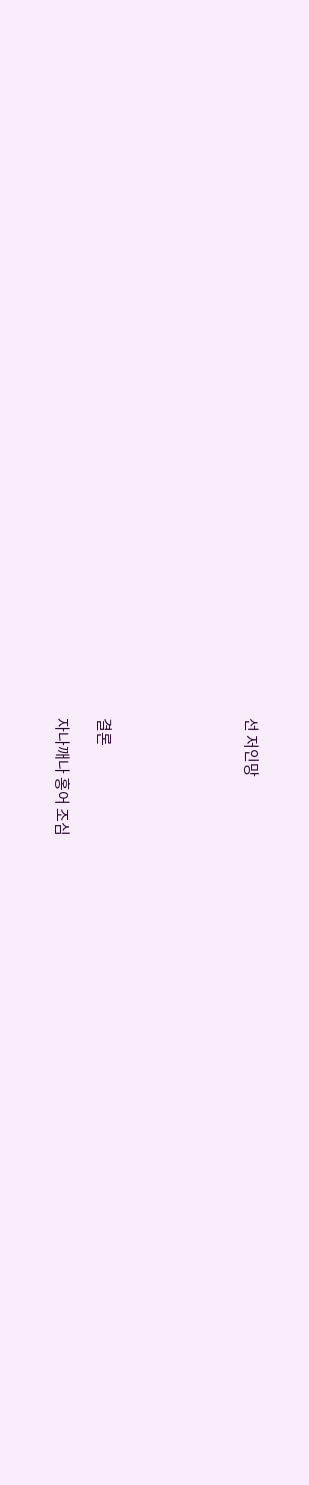선 저인망






결론

자나깨나 홍어 조심